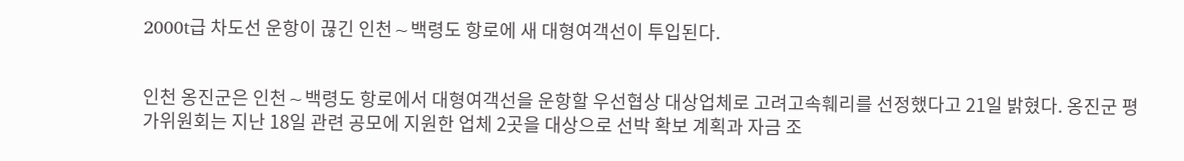2000t급 차도선 운항이 끊긴 인천∼백령도 항로에 새 대형여객선이 투입된다.


인천 옹진군은 인천∼백령도 항로에서 대형여객선을 운항할 우선협상 대상업체로 고려고속훼리를 선정했다고 21일 밝혔다. 옹진군 평가위원회는 지난 18일 관련 공모에 지원한 업체 2곳을 대상으로 선박 확보 계획과 자금 조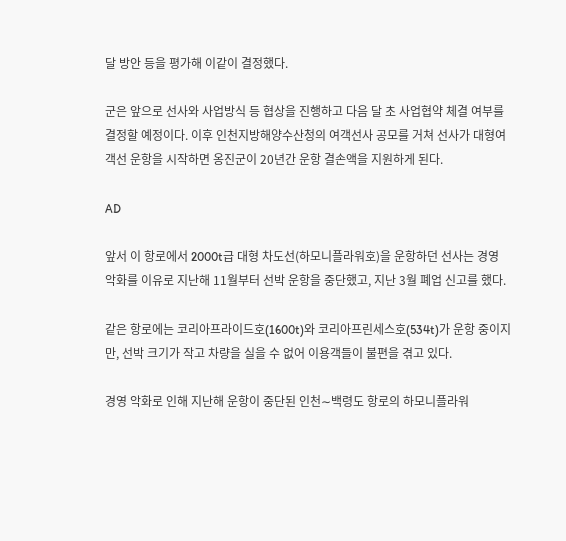달 방안 등을 평가해 이같이 결정했다.

군은 앞으로 선사와 사업방식 등 협상을 진행하고 다음 달 초 사업협약 체결 여부를 결정할 예정이다. 이후 인천지방해양수산청의 여객선사 공모를 거쳐 선사가 대형여객선 운항을 시작하면 옹진군이 20년간 운항 결손액을 지원하게 된다.

AD

앞서 이 항로에서 2000t급 대형 차도선(하모니플라워호)을 운항하던 선사는 경영 악화를 이유로 지난해 11월부터 선박 운항을 중단했고, 지난 3월 폐업 신고를 했다.

같은 항로에는 코리아프라이드호(1600t)와 코리아프린세스호(534t)가 운항 중이지만, 선박 크기가 작고 차량을 실을 수 없어 이용객들이 불편을 겪고 있다.

경영 악화로 인해 지난해 운항이 중단된 인천∼백령도 항로의 하모니플라워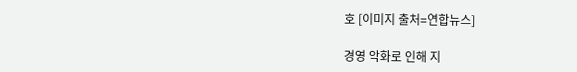호 [이미지 출처=연합뉴스]

경영 악화로 인해 지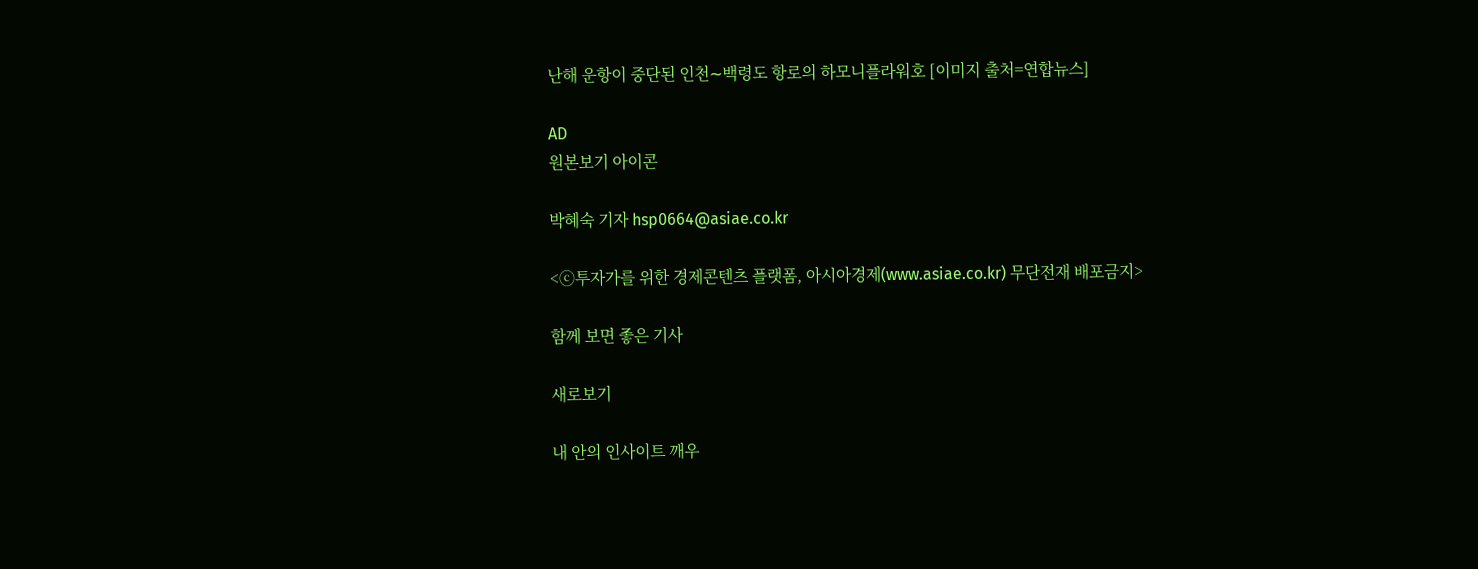난해 운항이 중단된 인천∼백령도 항로의 하모니플라워호 [이미지 출처=연합뉴스]

AD
원본보기 아이콘

박혜숙 기자 hsp0664@asiae.co.kr

<ⓒ투자가를 위한 경제콘텐츠 플랫폼, 아시아경제(www.asiae.co.kr) 무단전재 배포금지>

함께 보면 좋은 기사

새로보기

내 안의 인사이트 깨우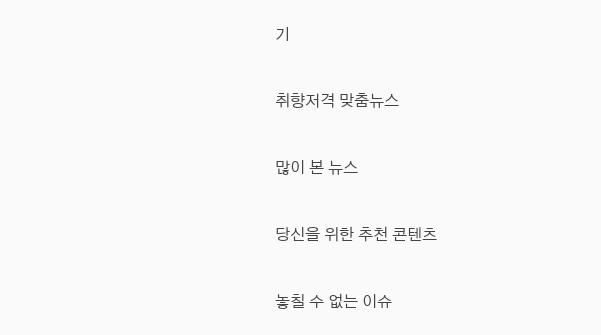기

취향저격 맞춤뉴스

많이 본 뉴스

당신을 위한 추천 콘텐츠

놓칠 수 없는 이슈